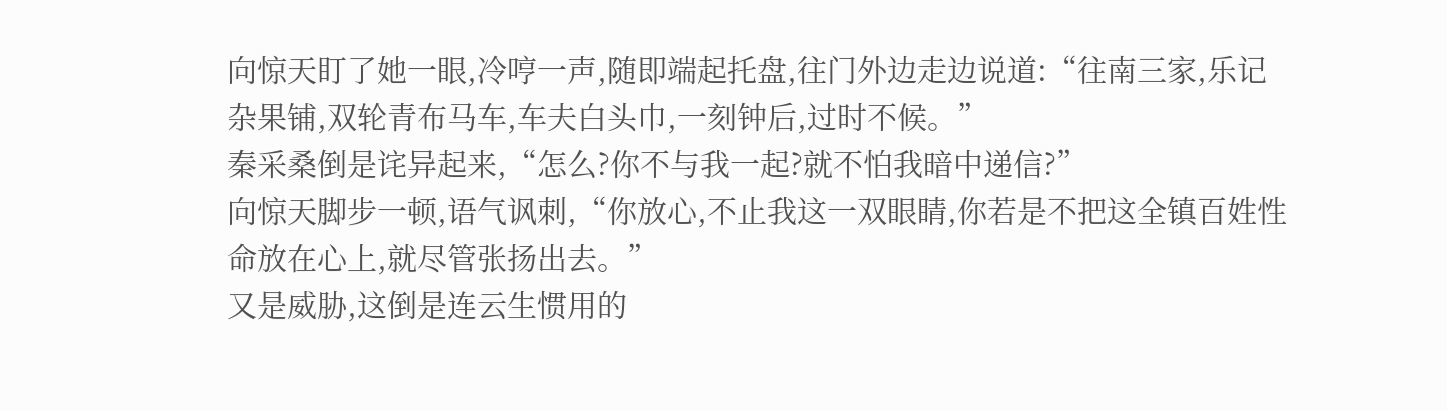向惊天盯了她一眼,冷哼一声,随即端起托盘,往门外边走边说道:“往南三家,乐记杂果铺,双轮青布马车,车夫白头巾,一刻钟后,过时不候。”
秦采桑倒是诧异起来,“怎么?你不与我一起?就不怕我暗中递信?”
向惊天脚步一顿,语气讽刺,“你放心,不止我这一双眼睛,你若是不把这全镇百姓性命放在心上,就尽管张扬出去。”
又是威胁,这倒是连云生惯用的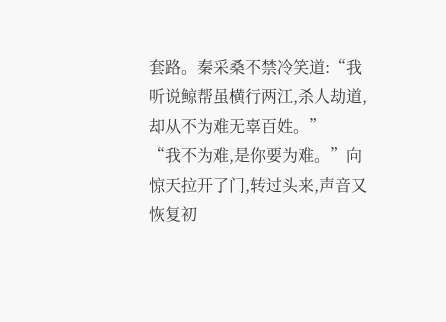套路。秦采桑不禁冷笑道:“我听说鲸帮虽横行两江,杀人劫道,却从不为难无辜百姓。”
“我不为难,是你要为难。”向惊天拉开了门,转过头来,声音又恢复初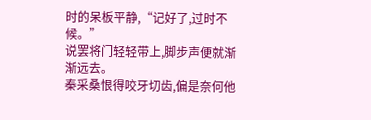时的呆板平静,“记好了,过时不候。”
说罢将门轻轻带上,脚步声便就渐渐远去。
秦采桑恨得咬牙切齿,偏是奈何他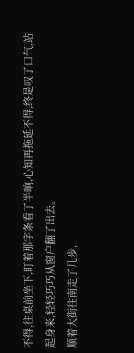不得,往桌前坐下,盯着那字条看了半晌,心知再拖延不得,终是叹了口气,站起身来,轻轻巧巧从窗户翻了出去。
顺着大街往南走了几步,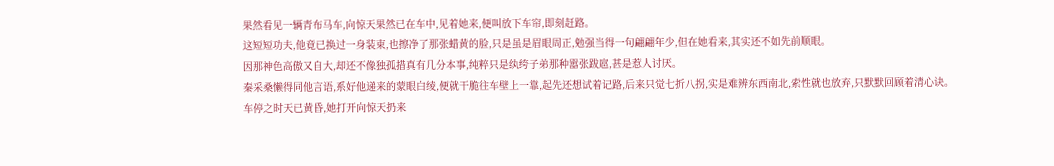果然看见一辆青布马车,向惊天果然已在车中,见着她来,便叫放下车帘,即刻赶路。
这短短功夫,他竟已换过一身装束,也擦净了那张蜡黄的脸,只是虽是眉眼周正,勉强当得一句翩翩年少,但在她看来,其实还不如先前顺眼。
因那神色高傲又自大,却还不像独孤措真有几分本事,纯粹只是纨绔子弟那种嚣张跋扈,甚是惹人讨厌。
秦采桑懒得同他言语,系好他递来的蒙眼白绫,便就干脆往车壁上一靠,起先还想试着记路,后来只觉七折八拐,实是难辨东西南北,索性就也放弃,只默默回顾着清心诀。
车停之时天已黄昏,她打开向惊天扔来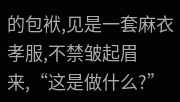的包袱,见是一套麻衣孝服,不禁皱起眉来,“这是做什么?”